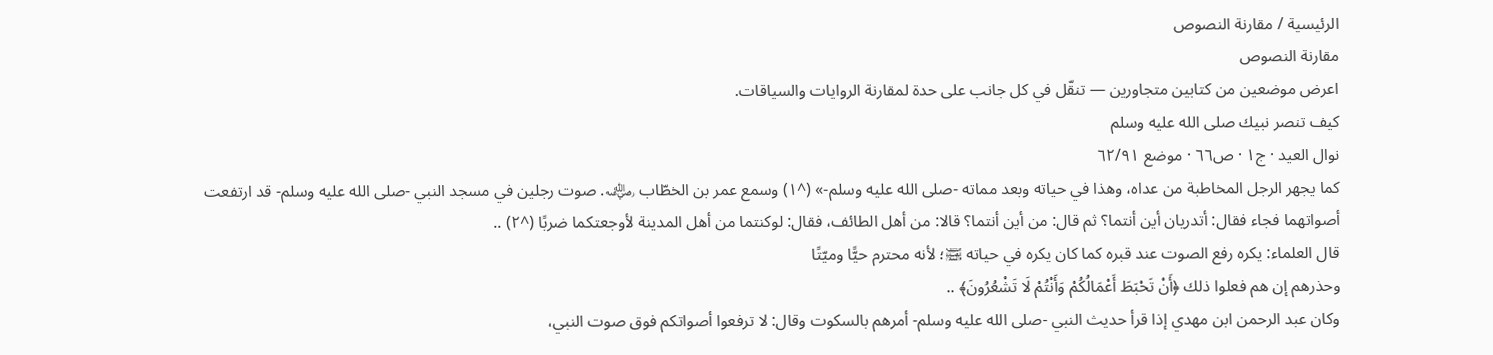الرئيسية / مقارنة النصوص
مقارنة النصوص
اعرض موضعين من كتابين متجاورين — تنقّل في كل جانب على حدة لمقارنة الروايات والسياقات.
كيف تنصر نبيك صلى الله عليه وسلم
نوال العيد · ج١ · ص٦٦ · موضع ٦٢/٩١
كما يجهر الرجل المخاطبة من عداه، وهذا في حياته وبعد مماته -صلى الله عليه وسلم-» (^١) وسمع عمر بن الخطّاب ﵁. صوت رجلين في مسجد النبي -صلى الله عليه وسلم- قد ارتفعت أصواتهما فجاء فقال: أتدريان أين أنتما؟ ثم قال: من أين أنتما؟ قالا: من أهل الطائف، فقال: لوكنتما من أهل المدينة لأوجعتكما ضربًا (^٢) ..
قال العلماء: يكره رفع الصوت عند قبره كما كان يكره في حياته ﵊؛ لأنه محترم حيًّا وميّتًا
وحذرهم إن هم فعلوا ذلك ﴿أَنْ تَحْبَطَ أَعْمَالُكُمْ وَأَنْتُمْ لَا تَشْعُرُونَ﴾ ..
وكان عبد الرحمن ابن مهدي إذا قرأ حديث النبي -صلى الله عليه وسلم- أمرهم بالسكوت وقال: لا ترفعوا أصواتكم فوق صوت النبي،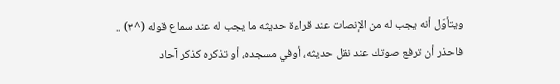ويتأوّل أنه يجب له من الإنصات عند قراءة حديثه ما يجب له عند سماع قوله (^٣) ..
فاحذر أن ترفع صوتك عند نقل حديثه، أوفي مسجده، أو تذكره كذكر آحاد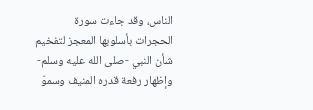الناس، وقد جاءت سورة الحجرات بأسلوبها المعجز لتفخيم شأن النبي -صلى الله عليه وسلم- وإظهار رفعة قدره المنيف وسموّ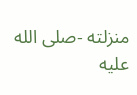منزلته -صلى الله عليه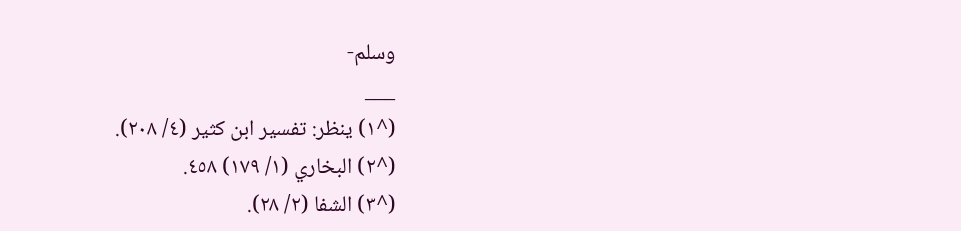وسلم-
___
(^١) ينظر: تفسير ابن كثير (٤/ ٢٠٨).
(^٢) البخاري (١/ ١٧٩) ٤٥٨.
(^٣) الشفا (٢/ ٢٨).